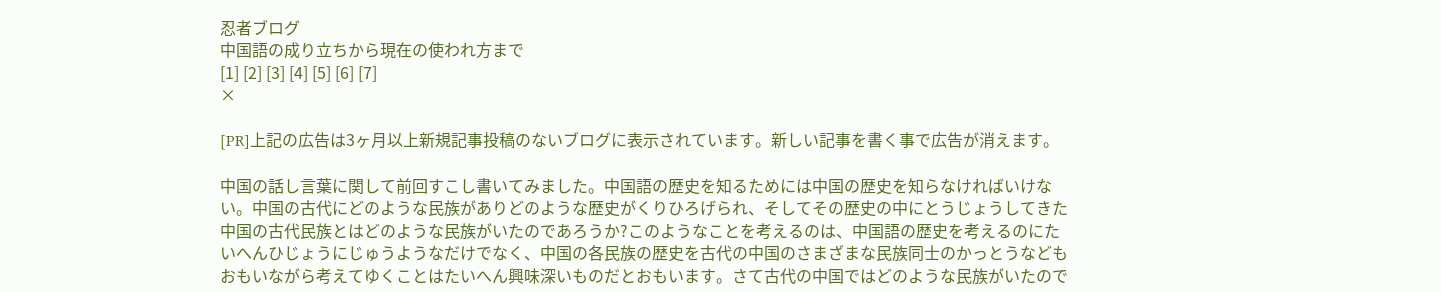忍者ブログ
中国語の成り立ちから現在の使われ方まで
[1] [2] [3] [4] [5] [6] [7]
×

[PR]上記の広告は3ヶ月以上新規記事投稿のないブログに表示されています。新しい記事を書く事で広告が消えます。

中国の話し言葉に関して前回すこし書いてみました。中国語の歴史を知るためには中国の歴史を知らなければいけない。中国の古代にどのような民族がありどのような歴史がくりひろげられ、そしてその歴史の中にとうじょうしてきた中国の古代民族とはどのような民族がいたのであろうか?このようなことを考えるのは、中国語の歴史を考えるのにたいへんひじょうにじゅうようなだけでなく、中国の各民族の歴史を古代の中国のさまざまな民族同士のかっとうなどもおもいながら考えてゆくことはたいへん興味深いものだとおもいます。さて古代の中国ではどのような民族がいたので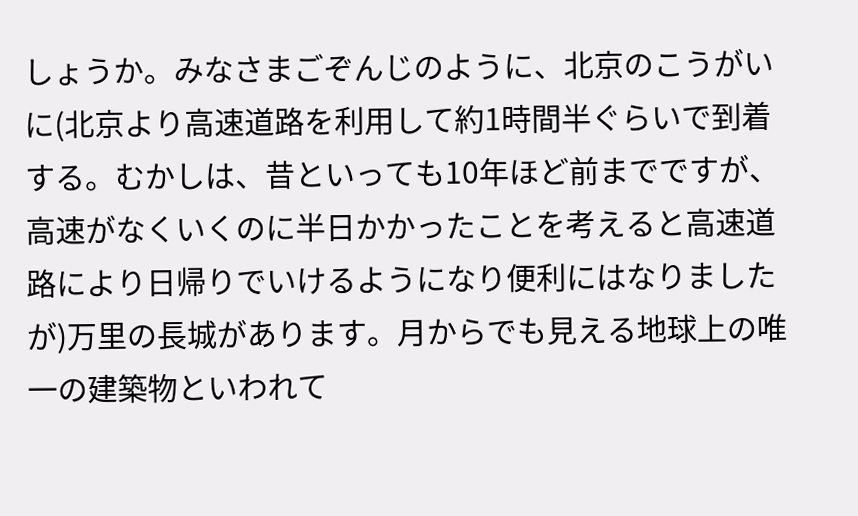しょうか。みなさまごぞんじのように、北京のこうがいに(北京より高速道路を利用して約1時間半ぐらいで到着する。むかしは、昔といっても10年ほど前までですが、高速がなくいくのに半日かかったことを考えると高速道路により日帰りでいけるようになり便利にはなりましたが)万里の長城があります。月からでも見える地球上の唯一の建築物といわれて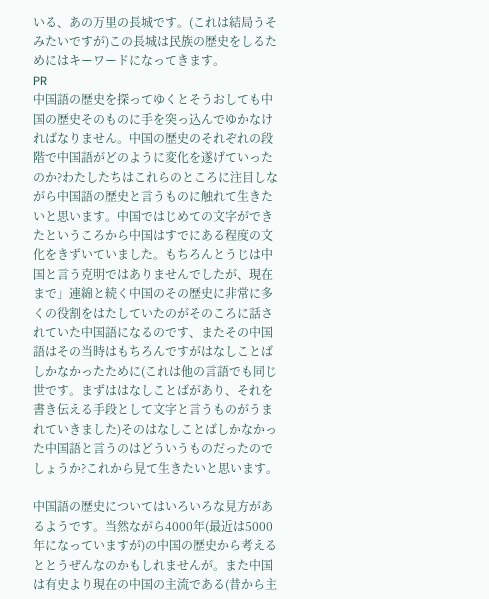いる、あの万里の長城です。(これは結局うそみたいですが)この長城は民族の歴史をしるためにはキーワードになってきます。
PR
中国語の歴史を探ってゆくとそうおしても中国の歴史そのものに手を突っ込んでゆかなければなりません。中国の歴史のそれぞれの段階で中国語がどのように変化を遂げていったのか?わたしたちはこれらのところに注目しながら中国語の歴史と言うものに触れて生きたいと思います。中国ではじめての文字ができたというころから中国はすでにある程度の文化をきずいていました。もちろんとうじは中国と言う克明ではありませんでしたが、現在まで」連綿と続く中国のその歴史に非常に多くの役割をはたしていたのがそのころに話されていた中国語になるのです、またその中国語はその当時はもちろんですがはなしことばしかなかったために(これは他の言語でも同じ世です。まずははなしことばがあり、それを書き伝える手段として文字と言うものがうまれていきました)そのはなしことばしかなかった中国語と言うのはどういうものだったのでしょうか?これから見て生きたいと思います。

中国語の歴史についてはいろいろな見方があるようです。当然ながら4000年(最近は5000年になっていますが)の中国の歴史から考えるととうぜんなのかもしれませんが。また中国は有史より現在の中国の主流である(昔から主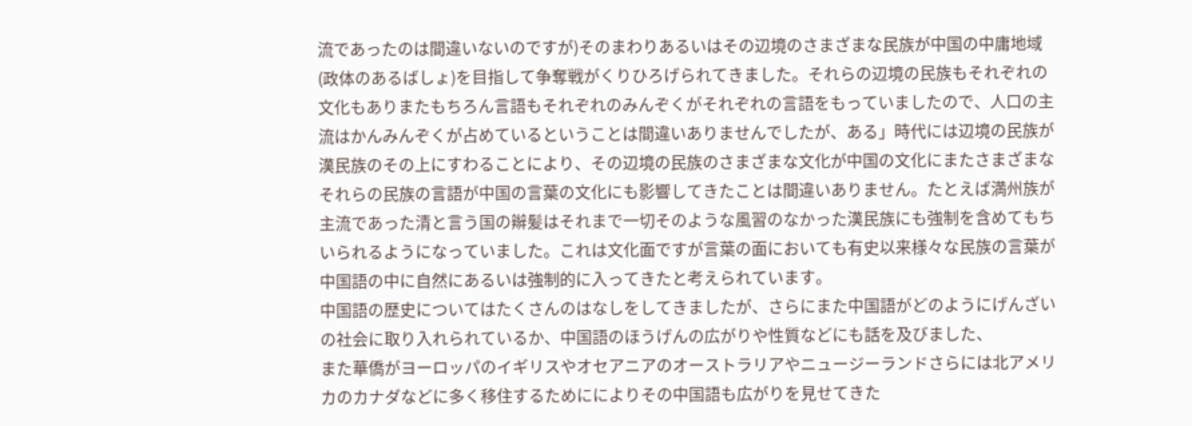流であったのは間違いないのですが)そのまわりあるいはその辺境のさまざまな民族が中国の中庸地域(政体のあるばしょ)を目指して争奪戦がくりひろげられてきました。それらの辺境の民族もそれぞれの文化もありまたもちろん言語もそれぞれのみんぞくがそれぞれの言語をもっていましたので、人口の主流はかんみんぞくが占めているということは間違いありませんでしたが、ある」時代には辺境の民族が漢民族のその上にすわることにより、その辺境の民族のさまざまな文化が中国の文化にまたさまざまなそれらの民族の言語が中国の言葉の文化にも影響してきたことは間違いありません。たとえば満州族が主流であった清と言う国の辮髪はそれまで一切そのような風習のなかった漢民族にも強制を含めてもちいられるようになっていました。これは文化面ですが言葉の面においても有史以来様々な民族の言葉が中国語の中に自然にあるいは強制的に入ってきたと考えられています。
中国語の歴史についてはたくさんのはなしをしてきましたが、さらにまた中国語がどのようにげんざいの社会に取り入れられているか、中国語のほうげんの広がりや性質などにも話を及びました、
また華僑がヨーロッパのイギリスやオセアニアのオーストラリアやニュージーランドさらには北アメリカのカナダなどに多く移住するためにによりその中国語も広がりを見せてきた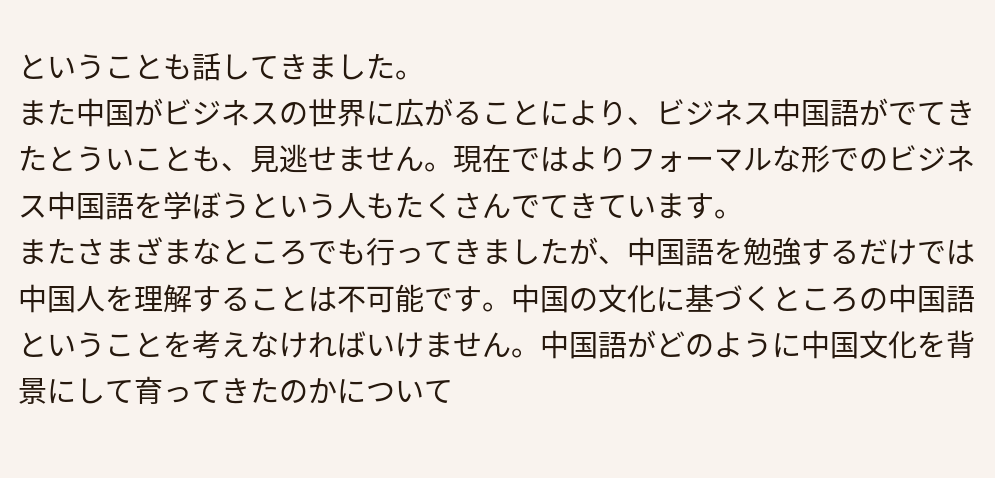ということも話してきました。
また中国がビジネスの世界に広がることにより、ビジネス中国語がでてきたとういことも、見逃せません。現在ではよりフォーマルな形でのビジネス中国語を学ぼうという人もたくさんでてきています。
またさまざまなところでも行ってきましたが、中国語を勉強するだけでは中国人を理解することは不可能です。中国の文化に基づくところの中国語ということを考えなければいけません。中国語がどのように中国文化を背景にして育ってきたのかについて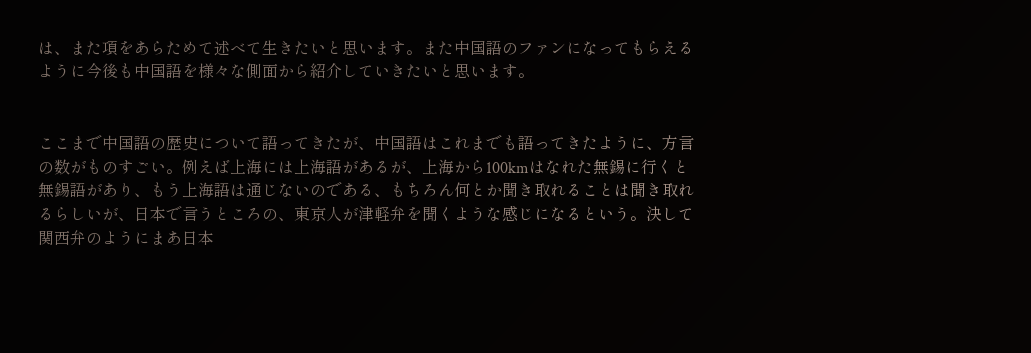は、また項をあらためて述べて生きたいと思います。また中国語のファンになってもらえるように今後も中国語を様々な側面から紹介していきたいと思います。


ここまで中国語の歴史について語ってきたが、中国語はこれまでも語ってきたように、方言の数がものすごい。例えば上海には上海語があるが、上海から100kmはなれた無錫に行くと無錫語があり、もう上海語は通じないのである、もちろん何とか聞き取れることは聞き取れるらしいが、日本で言うところの、東京人が津軽弁を聞くような感じになるという。決して関西弁のようにまあ日本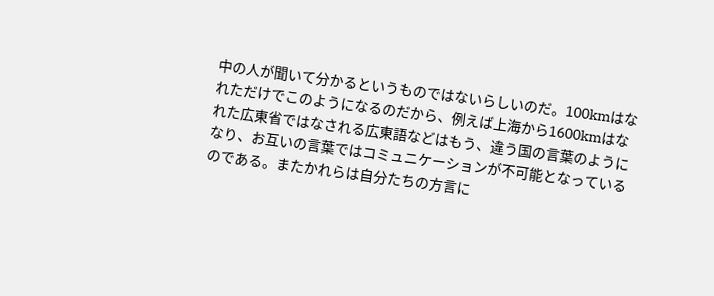中の人が聞いて分かるというものではないらしいのだ。100kmはなれただけでこのようになるのだから、例えば上海から1600kmはなれた広東省ではなされる広東語などはもう、違う国の言葉のようになり、お互いの言葉ではコミュニケーションが不可能となっているのである。またかれらは自分たちの方言に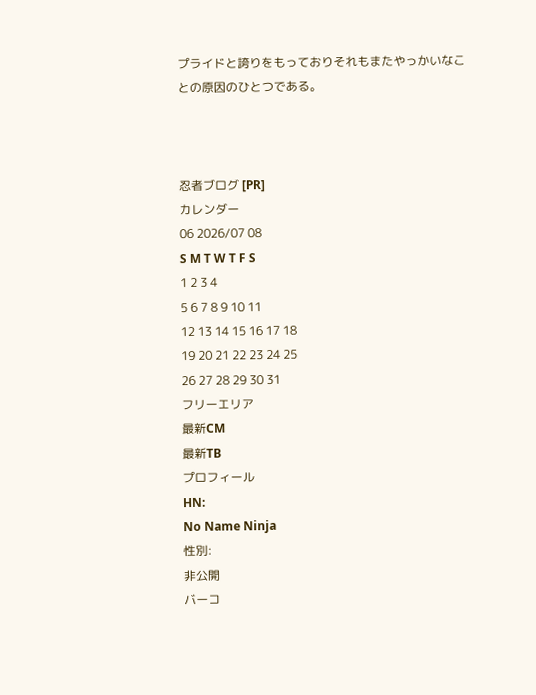プライドと誇りをもっておりそれもまたやっかいなことの原因のひとつである。



忍者ブログ [PR]
カレンダー
06 2026/07 08
S M T W T F S
1 2 3 4
5 6 7 8 9 10 11
12 13 14 15 16 17 18
19 20 21 22 23 24 25
26 27 28 29 30 31
フリーエリア
最新CM
最新TB
プロフィール
HN:
No Name Ninja
性別:
非公開
バーコ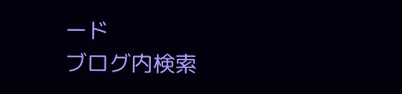ード
ブログ内検索